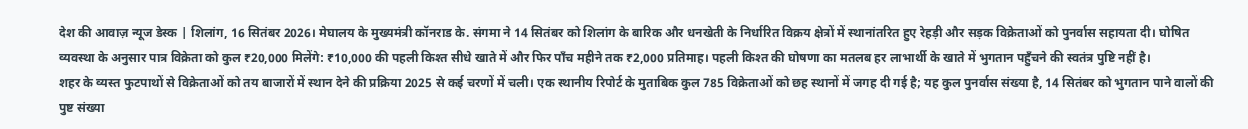देश की आवाज़ न्यूज डेस्क | शिलांग, 16 सितंबर 2026। मेघालय के मुख्यमंत्री कॉनराड के. संगमा ने 14 सितंबर को शिलांग के बारिक और धनखेती के निर्धारित विक्रय क्षेत्रों में स्थानांतरित हुए रेहड़ी और सड़क विक्रेताओं को पुनर्वास सहायता दी। घोषित व्यवस्था के अनुसार पात्र विक्रेता को कुल ₹20,000 मिलेंगे: ₹10,000 की पहली किश्त सीधे खाते में और फिर पाँच महीने तक ₹2,000 प्रतिमाह। पहली किश्त की घोषणा का मतलब हर लाभार्थी के खाते में भुगतान पहुँचने की स्वतंत्र पुष्टि नहीं है।
शहर के व्यस्त फुटपाथों से विक्रेताओं को तय बाजारों में स्थान देने की प्रक्रिया 2025 से कई चरणों में चली। एक स्थानीय रिपोर्ट के मुताबिक कुल 785 विक्रेताओं को छह स्थानों में जगह दी गई है; यह कुल पुनर्वास संख्या है, 14 सितंबर को भुगतान पाने वालों की पुष्ट संख्या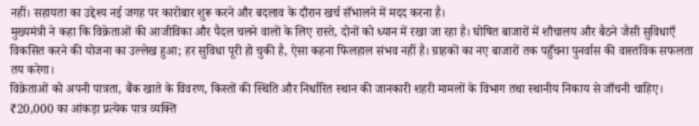नहीं। सहायता का उद्देश्य नई जगह पर कारोबार शुरू करने और बदलाव के दौरान खर्च सँभालने में मदद करना है।
मुख्यमंत्री ने कहा कि विक्रेताओं की आजीविका और पैदल चलने वालों के लिए रास्ते, दोनों को ध्यान में रखा जा रहा है। घोषित बाजारों में शौचालय और बैठने जैसी सुविधाएँ विकसित करने की योजना का उल्लेख हुआ; हर सुविधा पूरी हो चुकी है, ऐसा कहना फिलहाल संभव नहीं है। ग्राहकों का नए बाजारों तक पहुँचना पुनर्वास की वास्तविक सफलता तय करेगा।
विक्रेताओं को अपनी पात्रता, बैंक खाते के विवरण, किस्तों की स्थिति और निर्धारित स्थान की जानकारी शहरी मामलों के विभाग तथा स्थानीय निकाय से जाँचनी चाहिए। ₹20,000 का आंकड़ा प्रत्येक पात्र व्यक्ति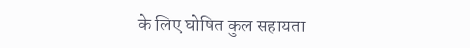के लिए घोषित कुल सहायता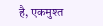है, एकमुश्त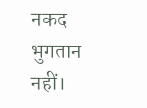नकद भुगतान नहीं।